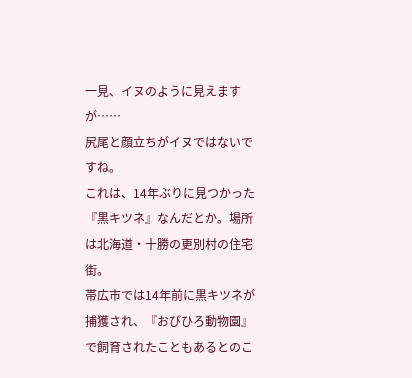一見、イヌのように見えますが……
尻尾と顔立ちがイヌではないですね。
これは、14年ぶりに見つかった『黒キツネ』なんだとか。場所は北海道・十勝の更別村の住宅街。
帯広市では14年前に黒キツネが捕獲され、『おびひろ動物園』で飼育されたこともあるとのこ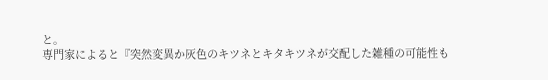と。
専門家によると『突然変異か灰色のキツネとキタキツネが交配した雑種の可能性も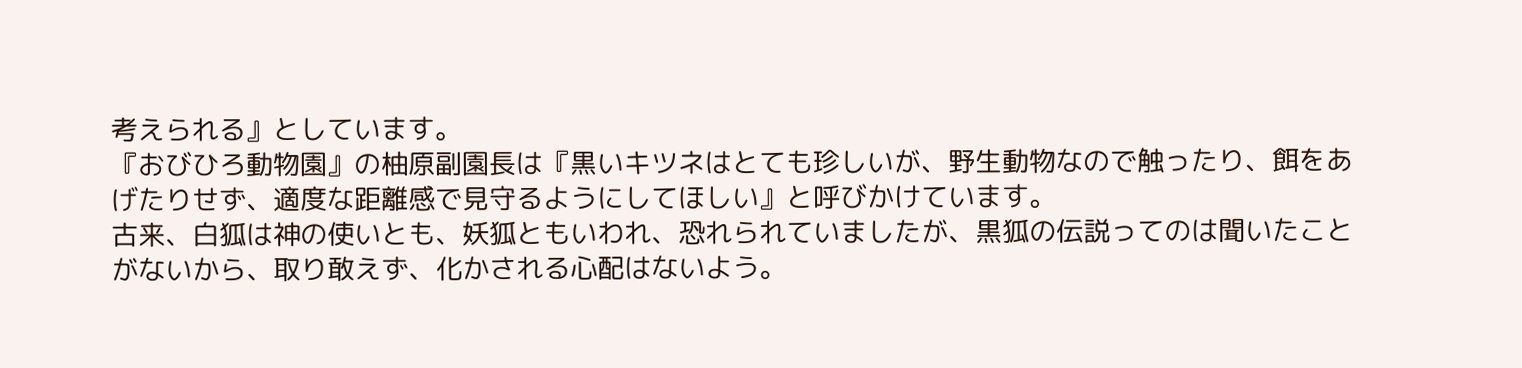考えられる』としています。
『おびひろ動物園』の柚原副園長は『黒いキツネはとても珍しいが、野生動物なので触ったり、餌をあげたりせず、適度な距離感で見守るようにしてほしい』と呼びかけています。
古来、白狐は神の使いとも、妖狐ともいわれ、恐れられていましたが、黒狐の伝説ってのは聞いたことがないから、取り敢えず、化かされる心配はないよう。